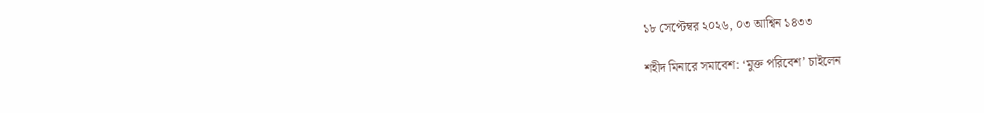১৮ সেপ্টেম্বর ২০২৬, ০৩ আশ্বিন ১৪৩৩

শহীদ মিনারে সমাবেশ: ‘মুক্ত পরিবেশ’ চাইলেন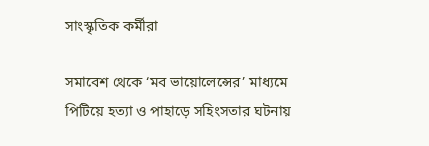সাংস্কৃতিক কর্মীরা

সমাবেশ থেকে ‘মব ভায়োলেন্সের’ মাধ্যমে পিটিয়ে হত্যা ও পাহাড়ে সহিংসতার ঘটনায়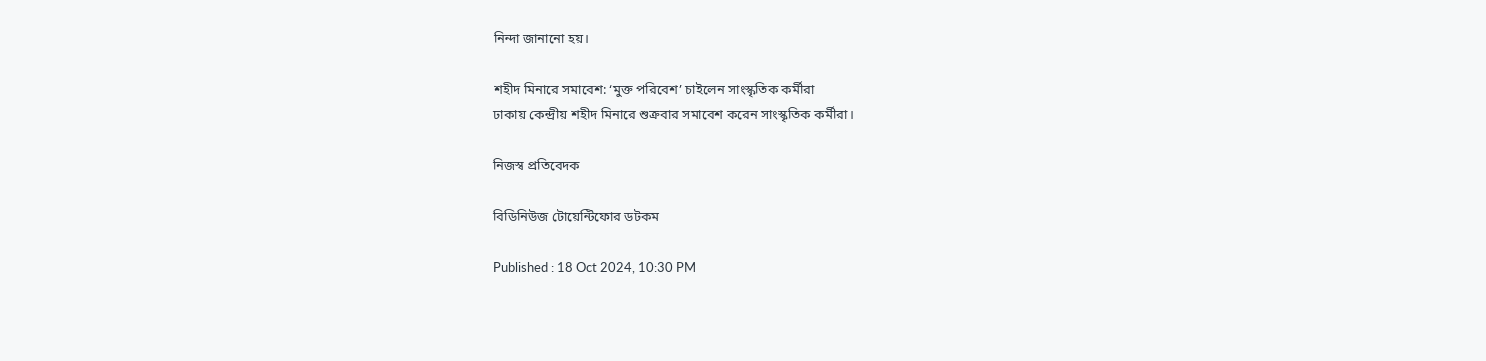নিন্দা জানানো হয়।

শহীদ মিনারে সমাবেশ: ‘মুক্ত পরিবেশ’ চাইলেন সাংস্কৃতিক কর্মীরা
ঢাকায় কেন্দ্রীয় শহীদ মিনারে শুক্রবার সমাবেশ করেন সাংস্কৃতিক কর্মীরা।

নিজস্ব প্রতিবেদক

বিডিনিউজ টোয়েন্টিফোর ডটকম

Published : 18 Oct 2024, 10:30 PM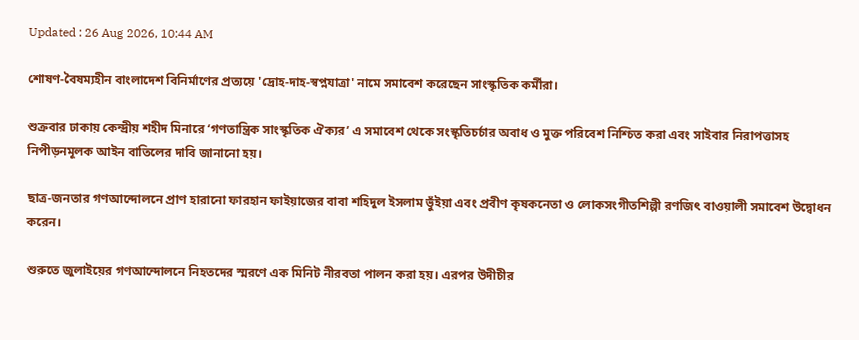Updated : 26 Aug 2026, 10:44 AM

শোষণ-বৈষম্যহীন বাংলাদেশ বিনির্মাণের প্রত্যয়ে 'দ্রোহ-দাহ-স্বপ্নযাত্রা' নামে সমাবেশ করেছেন সাংস্কৃতিক কর্মীরা।

শুক্রবার ঢাকায় কেন্দ্রীয় শহীদ মিনারে ‘গণতান্ত্রিক সাংস্কৃতিক ঐক্যর’ এ সমাবেশ থেকে সংস্কৃতিচর্চার অবাধ ও মুক্ত পরিবেশ নিশ্চিত করা এবং সাইবার নিরাপত্তাসহ নিপীড়নমূলক আইন বাতিলের দাবি জানানো হয়।

ছাত্র-জনতার গণআন্দোলনে প্রাণ হারানো ফারহান ফাইয়াজের বাবা শহিদুল ইসলাম ভুঁইয়া এবং প্রবীণ কৃষকনেতা ও লোকসংগীতশিল্পী রণজিৎ বাওয়ালী সমাবেশ উদ্বোধন করেন।

শুরুতে জুলাইয়ের গণআন্দোলনে নিহতদের স্মরণে এক মিনিট নীরবতা পালন করা হয়। এরপর উদীচীর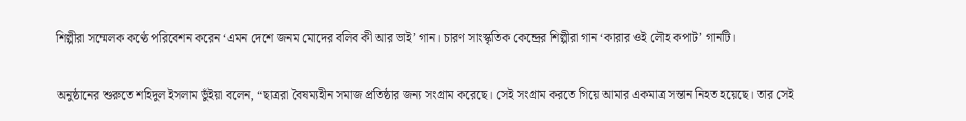শিল্পীরা সম্মেলক কণ্ঠে পরিবেশন করেন ‘এমন দেশে জনম মোদের বলিব কী আর ভাই’ গান। চারণ সাংস্কৃতিক কেন্দ্রের শিল্পীরা গান ‘কারার ওই লৌহ কপাট’ গানটি।

অনুষ্ঠানের শুরুতে শহিদুল ইসলাম ভুঁইয়া বলেন, “ছাত্ররা বৈষম্যহীন সমাজ প্রতিষ্ঠার জন্য সংগ্রাম করেছে। সেই সংগ্রাম করতে গিয়ে আমার একমাত্র সন্তান নিহত হয়েছে। তার সেই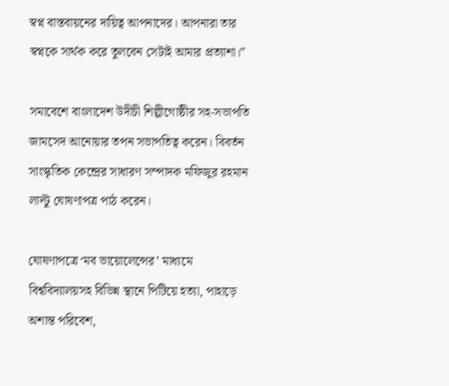স্বপ্ন বাস্তবায়নের দায়িত্ব আপনাদের। আপনারা তার স্বপ্নকে সার্থক করে তুলবেন সেটাই আমার প্রত্যাশা।”

সমাবেশে বাংলাদেশ উদীচী শিল্পীগোষ্ঠীর সহ-সভাপতি জামসেদ আনোয়ার তপন সভাপতিত্ব করেন। বিবর্তন সাংস্কৃতিক কেন্দ্রের সাধারণ সম্পাদক মফিজুর রহমান লাল্টু ঘোষণাপত্র পাঠ করেন।

ঘোষণাপত্রে ‘মব ভায়োলেন্সের’ মাধ্যমে বিশ্ববিদ্যালয়সহ বিভিন্ন স্থানে পিটিয়ে হত্যা, পাহাড়ে অশান্ত পরিবেশ,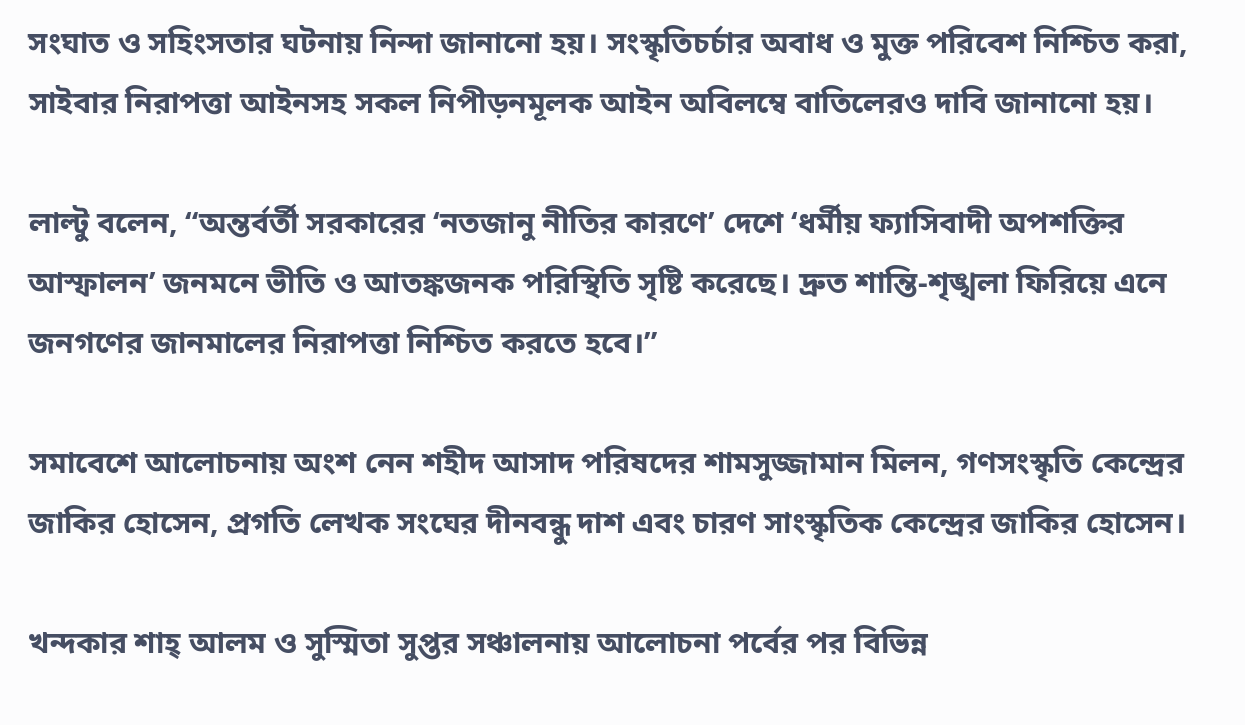সংঘাত ও সহিংসতার ঘটনায় নিন্দা জানানো হয়। সংস্কৃতিচর্চার অবাধ ও মুক্ত পরিবেশ নিশ্চিত করা, সাইবার নিরাপত্তা আইনসহ সকল নিপীড়নমূলক আইন অবিলম্বে বাতিলেরও দাবি জানানো হয়।

লাল্টু বলেন, “অন্তর্বর্তী সরকারের ‘নতজানু নীতির কারণে’ দেশে ‘ধর্মীয় ফ্যাসিবাদী অপশক্তির আস্ফালন’ জনমনে ভীতি ও আতঙ্কজনক পরিস্থিতি সৃষ্টি করেছে। দ্রুত শান্তি-শৃঙ্খলা ফিরিয়ে এনে জনগণের জানমালের নিরাপত্তা নিশ্চিত করতে হবে।”

সমাবেশে আলোচনায় অংশ নেন শহীদ আসাদ পরিষদের শামসুজ্জামান মিলন, গণসংস্কৃতি কেন্দ্রের জাকির হোসেন, প্রগতি লেখক সংঘের দীনবন্ধু দাশ এবং চারণ সাংস্কৃতিক কেন্দ্রের জাকির হোসেন।

খন্দকার শাহ্ আলম ও সুস্মিতা সুপ্তর সঞ্চালনায় আলোচনা পর্বের পর বিভিন্ন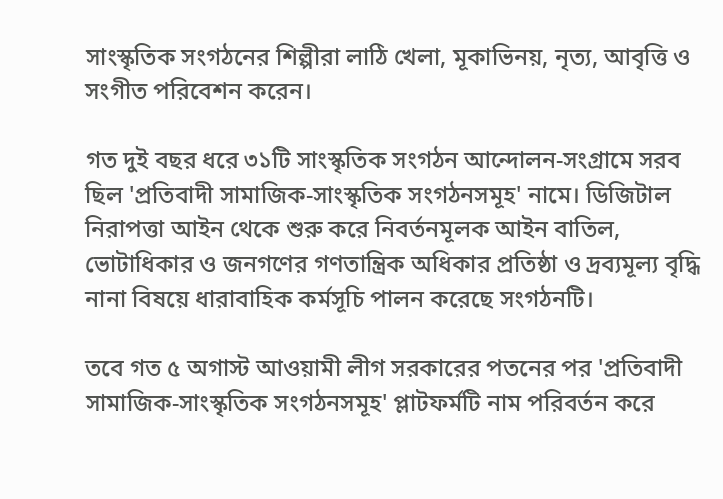সাংস্কৃতিক সংগঠনের শিল্পীরা লাঠি খেলা, মূকাভিনয়, নৃত্য, আবৃত্তি ও সংগীত পরিবেশন করেন।

গত দুই বছর ধরে ৩১টি সাংস্কৃতিক সংগঠন আন্দোলন-সংগ্রামে সরব ছিল 'প্রতিবাদী সামাজিক-সাংস্কৃতিক সংগঠনসমূহ' নামে। ডিজিটাল নিরাপত্তা আইন থেকে শুরু করে নিবর্তনমূলক আইন বাতিল, ভোটাধিকার ও জনগণের গণতান্ত্রিক অধিকার প্রতিষ্ঠা ও দ্রব্যমূল্য বৃদ্ধি নানা বিষয়ে ধারাবাহিক কর্মসূচি পালন করেছে সংগঠনটি।

তবে গত ৫ অগাস্ট আওয়ামী লীগ সরকারের পতনের পর 'প্রতিবাদী সামাজিক-সাংস্কৃতিক সংগঠনসমূহ' প্লাটফর্মটি নাম পরিবর্তন করে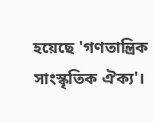হয়েছে 'গণতান্ত্রিক সাংস্কৃতিক ঐক্য'।